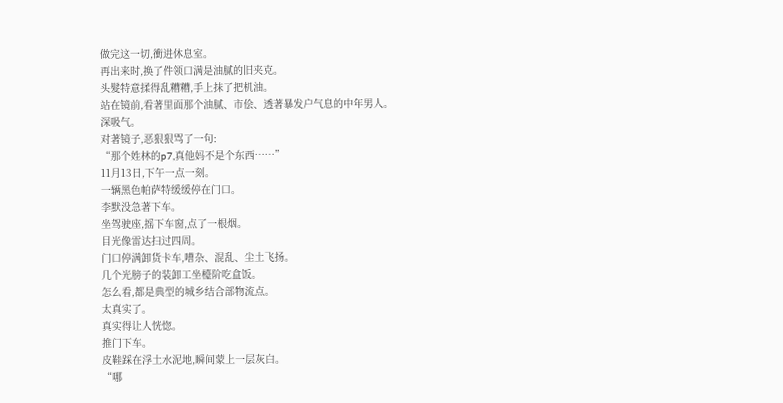做完这一切,衝进休息室。
再出来时,换了件领口满是油腻的旧夹克。
头髮特意揉得乱糟糟,手上抹了把机油。
站在镜前,看著里面那个油腻、市侩、透著暴发户气息的中年男人。
深吸气。
对著镜子,恶狠狠骂了一句:
“那个姓林的p7,真他妈不是个东西……”
11月13日,下午一点一刻。
一辆黑色帕萨特缓缓停在门口。
李默没急著下车。
坐驾驶座,摇下车窗,点了一根烟。
目光像雷达扫过四周。
门口停满卸货卡车,嘈杂、混乱、尘土飞扬。
几个光膀子的装卸工坐檯阶吃盒饭。
怎么看,都是典型的城乡结合部物流点。
太真实了。
真实得让人恍惚。
推门下车。
皮鞋踩在浮土水泥地,瞬间蒙上一层灰白。
“哪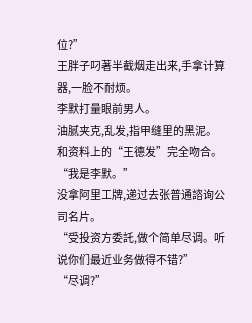位?”
王胖子叼著半截烟走出来,手拿计算器,一脸不耐烦。
李默打量眼前男人。
油腻夹克,乱发,指甲缝里的黑泥。
和资料上的“王德发”完全吻合。
“我是李默。”
没拿阿里工牌,递过去张普通諮询公司名片。
“受投资方委託,做个简单尽调。听说你们最近业务做得不错?”
“尽调?”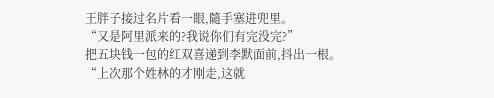王胖子接过名片看一眼,隨手塞进兜里。
“又是阿里派来的?我说你们有完没完?”
把五块钱一包的红双喜递到李默面前,抖出一根。
“上次那个姓林的才刚走,这就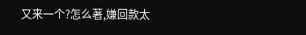又来一个?怎么著,嫌回款太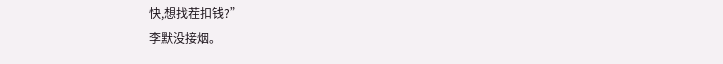快,想找茬扣钱?”
李默没接烟。